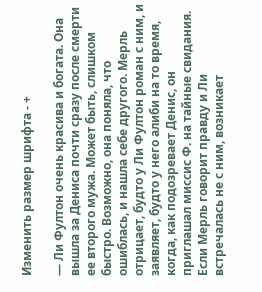Изменить размер шрифта - +

— Ли Фултон очень красива и богата. Она вышла за Дениса почти сразу после смерти ее второго мужа. Может быть, слишком быстро. Возможно, она поняла, что ошиблась, и нашла себе другого. Мерль отрицает, будто у Ли Фултон роман с ним, и заявляет, будто у него алиби на то время, когда, как подозревает Денис, он приглашал миссис Ф. на тайные свидания. Если Мерль говорит правду и Ли встречалась не с ним, возникает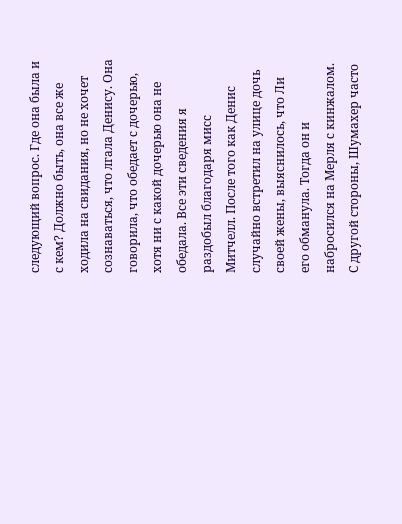следующий вопрос. Где она была и с кем? Должно быть, она все же ходила на свидания, но не хочет сознаваться, что лгала Денису. Она говорила, что обедает с дочерью, хотя ни с какой дочерью она не обедала. Все эти сведения я раздобыл благодаря мисс Митчелл. После того как Денис случайно встретил на улице дочь своей жены, выяснилось, что Ли его обманула. Тогда он и набросился на Мерля с кинжалом. С другой стороны, Шумахер часто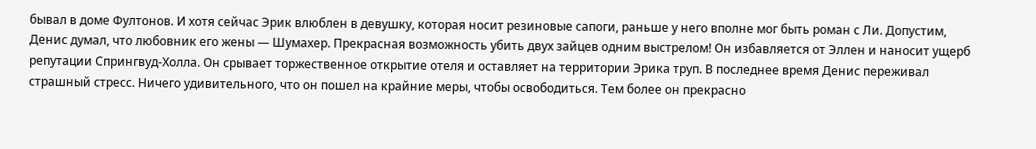бывал в доме Фултонов. И хотя сейчас Эрик влюблен в девушку, которая носит резиновые сапоги, раньше у него вполне мог быть роман с Ли. Допустим, Денис думал, что любовник его жены — Шумахер. Прекрасная возможность убить двух зайцев одним выстрелом! Он избавляется от Эллен и наносит ущерб репутации Спрингвуд-Холла. Он срывает торжественное открытие отеля и оставляет на территории Эрика труп. В последнее время Денис переживал страшный стресс. Ничего удивительного, что он пошел на крайние меры, чтобы освободиться. Тем более он прекрасно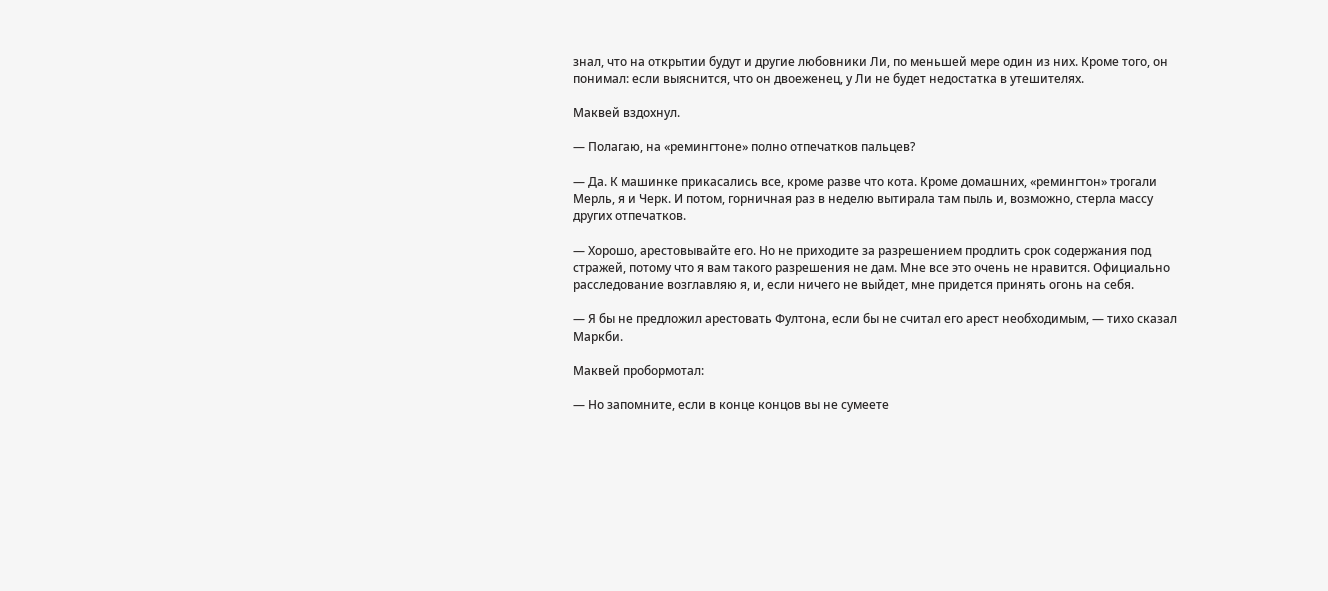знал, что на открытии будут и другие любовники Ли, по меньшей мере один из них. Кроме того, он понимал: если выяснится, что он двоеженец, у Ли не будет недостатка в утешителях.

Маквей вздохнул.

— Полагаю, на «ремингтоне» полно отпечатков пальцев?

— Да. К машинке прикасались все, кроме разве что кота. Кроме домашних, «ремингтон» трогали Мерль, я и Черк. И потом, горничная раз в неделю вытирала там пыль и, возможно, стерла массу других отпечатков.

— Хорошо, арестовывайте его. Но не приходите за разрешением продлить срок содержания под стражей, потому что я вам такого разрешения не дам. Мне все это очень не нравится. Официально расследование возглавляю я, и, если ничего не выйдет, мне придется принять огонь на себя.

— Я бы не предложил арестовать Фултона, если бы не считал его арест необходимым, — тихо сказал Маркби.

Маквей пробормотал:

— Но запомните, если в конце концов вы не сумеете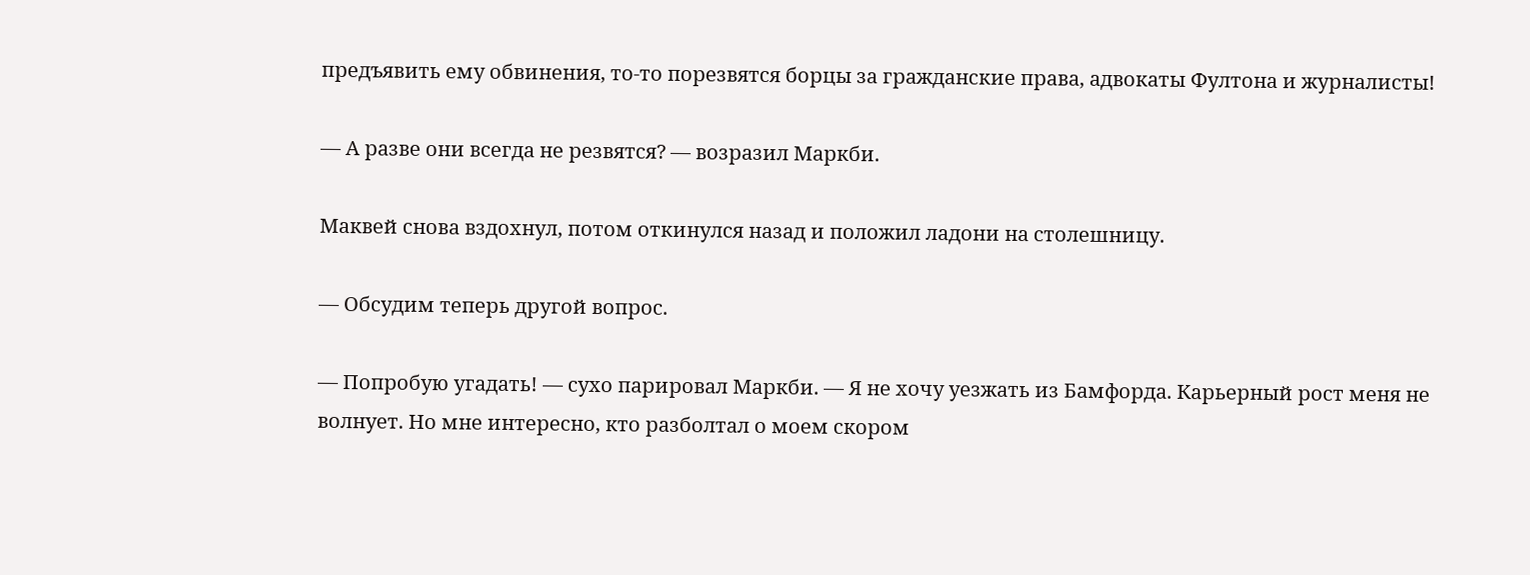предъявить ему обвинения, то-то порезвятся борцы за гражданские права, адвокаты Фултона и журналисты!

— А разве они всегда не резвятся? — возразил Маркби.

Маквей снова вздохнул, потом откинулся назад и положил ладони на столешницу.

— Обсудим теперь другой вопрос.

— Попробую угадать! — сухо парировал Маркби. — Я не хочу уезжать из Бамфорда. Карьерный рост меня не волнует. Но мне интересно, кто разболтал о моем скором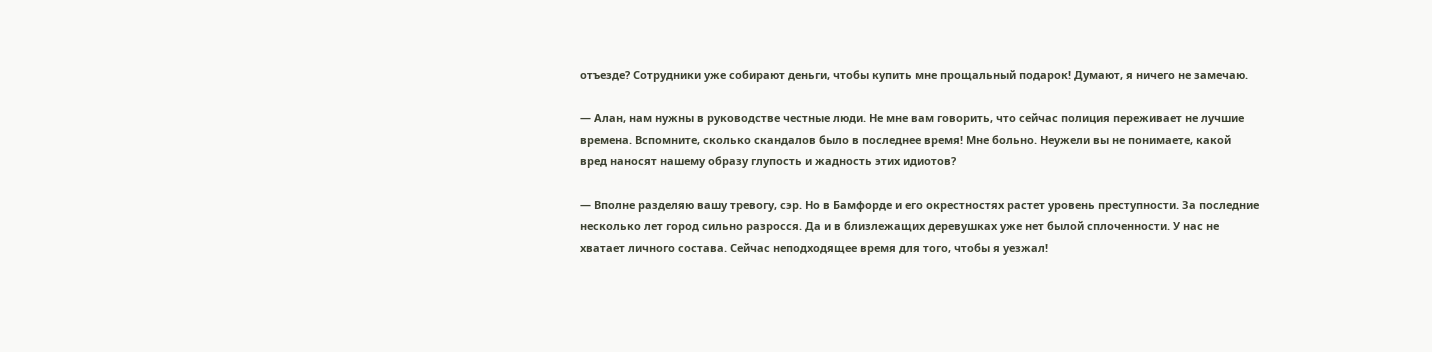отъезде? Сотрудники уже собирают деньги, чтобы купить мне прощальный подарок! Думают, я ничего не замечаю.

— Алан, нам нужны в руководстве честные люди. Не мне вам говорить, что сейчас полиция переживает не лучшие времена. Вспомните, сколько скандалов было в последнее время! Мне больно. Неужели вы не понимаете, какой вред наносят нашему образу глупость и жадность этих идиотов?

— Вполне разделяю вашу тревогу, сэр. Но в Бамфорде и его окрестностях растет уровень преступности. За последние несколько лет город сильно разросся. Да и в близлежащих деревушках уже нет былой сплоченности. У нас не хватает личного состава. Сейчас неподходящее время для того, чтобы я уезжал!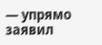— упрямо заявил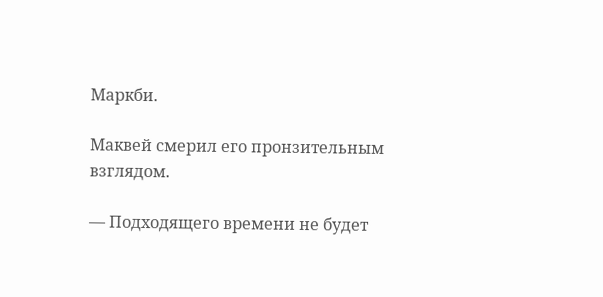Маркби.

Маквей смерил его пронзительным взглядом.

— Подходящего времени не будет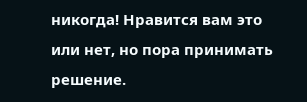никогда! Нравится вам это или нет, но пора принимать решение.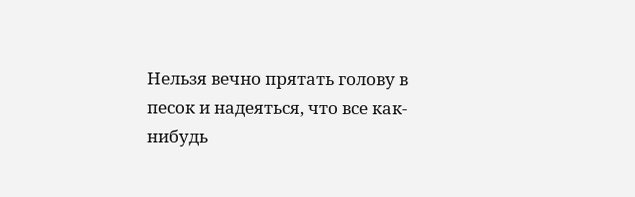Нельзя вечно прятать голову в песок и надеяться, что все как-нибудь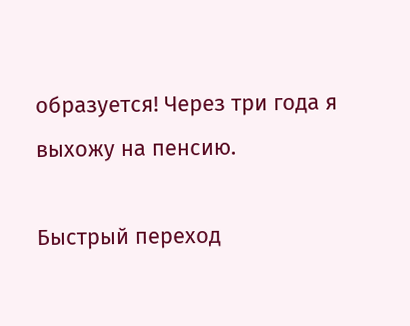образуется! Через три года я выхожу на пенсию.

Быстрый переход